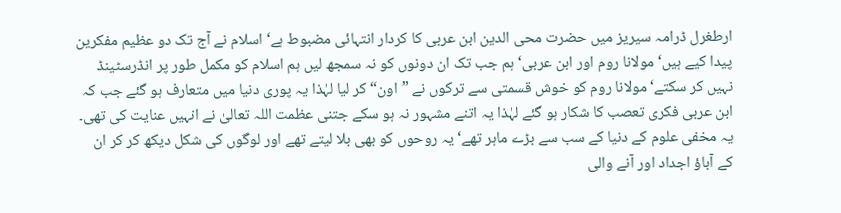ارطغرل ڈرامہ سیریز میں حضرت محی الدین ابن عربی کا کردار انتہائی مضبوط ہے‘ اسلام نے آج تک دو عظیم مفکرین پیدا کیے ہیں‘ مولانا روم اور ابن عربی‘ ہم جب تک ان دونوں کو نہ سمجھ لیں ہم اسلام کو مکمل طور پر انڈرسٹینڈ نہیں کر سکتے‘ مولانا روم کو خوش قسمتی سے ترکوں نے ”اون“ کر لیا لہٰذا یہ پوری دنیا میں متعارف ہو گئے جب کہ ابن عربی فکری تعصب کا شکار ہو گئے لہٰذا یہ اتنے مشہور نہ ہو سکے جتنی عظمت اللہ تعالیٰ نے انہیں عنایت کی تھی۔
یہ مخفی علوم کے دنیا کے سب سے بڑے ماہر تھے‘ یہ روحوں کو بھی بلا لیتے تھے اور لوگوں کی شکل دیکھ کر کر ان کے آباؤ اجداد اور آنے والی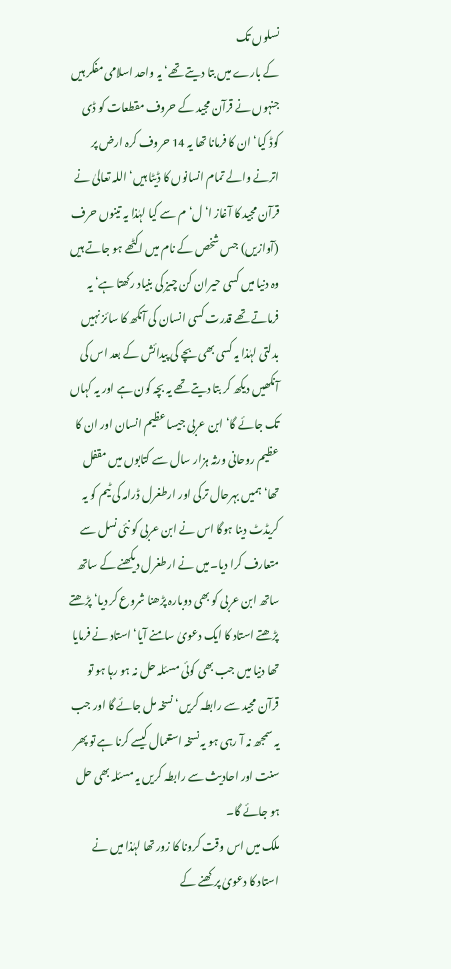نسلوں تک
کے بارے میں بتا دیتے تھے‘ یہ واحد اسلامی مفکر ہیں جنہوں نے قرآن مجید کے حروف مقطعات کو ڈی کوڈ کیا‘ ان کا فرمانا تھا یہ 14 حروف کرہ ارض پر اترنے والے تمام انسانوں کا ڈیٹا ہیں‘ اللہ تعالیٰ نے قرآن مجید کا آغاز ا‘ ل‘م سے کیا لہٰذا یہ تینوں حرف (آوازیں) جس شخص کے نام میں اکٹھے ہو جاتے ہیں وہ دنیا میں کسی حیران کن چیز کی بنیاد رکھتا ہے‘ یہ فرماتے تھے قدرت کسی انسان کی آنکھ کا سائز نہیں بدلتی لہٰذا یہ کسی بھی بچے کی پیدائش کے بعد اس کی آنکھیں دیکھ کر بتا دیتے تھے یہ بچہ کون ہے اور یہ کہاں تک جائے گا‘ ابن عربی جیسا عظیم انسان اور ان کا عظیم روحانی ورثہ ہزار سال سے کتابوں میں مقفل تھا‘ ہمیں بہرحال ترکی اور ارطغرل ڈرامہ کی ٹیم کو یہ کریڈٹ دینا ہوگا اس نے ابن عربی کو نئی نسل سے متعارف کرا دیا۔میں نے ارطغرل دیکھنے کے ساتھ ساتھ ابن عربی کو بھی دوبارہ پڑھنا شروع کر دیا‘ پڑھتے پڑھتے استاد کا ایک دعویٰ سامنے آیا‘ استاد نے فرمایا تھا دنیا میں جب بھی کوئی مسئلہ حل نہ ہو رہا ہو تو قرآن مجید سے رابطہ کریں‘ نسخہ مل جائے گا اور جب یہ سمجھ نہ آ رہی ہو یہ نسخہ استعمال کیسے کرنا ہے تو پھر سنت اور احادیث سے رابطہ کریں یہ مسئلہ بھی حل ہو جائے گا۔
ملک میں اس وقت کرونا کا زور تھا لہٰذا میں نے استاد کا دعویٰ پرکھنے کے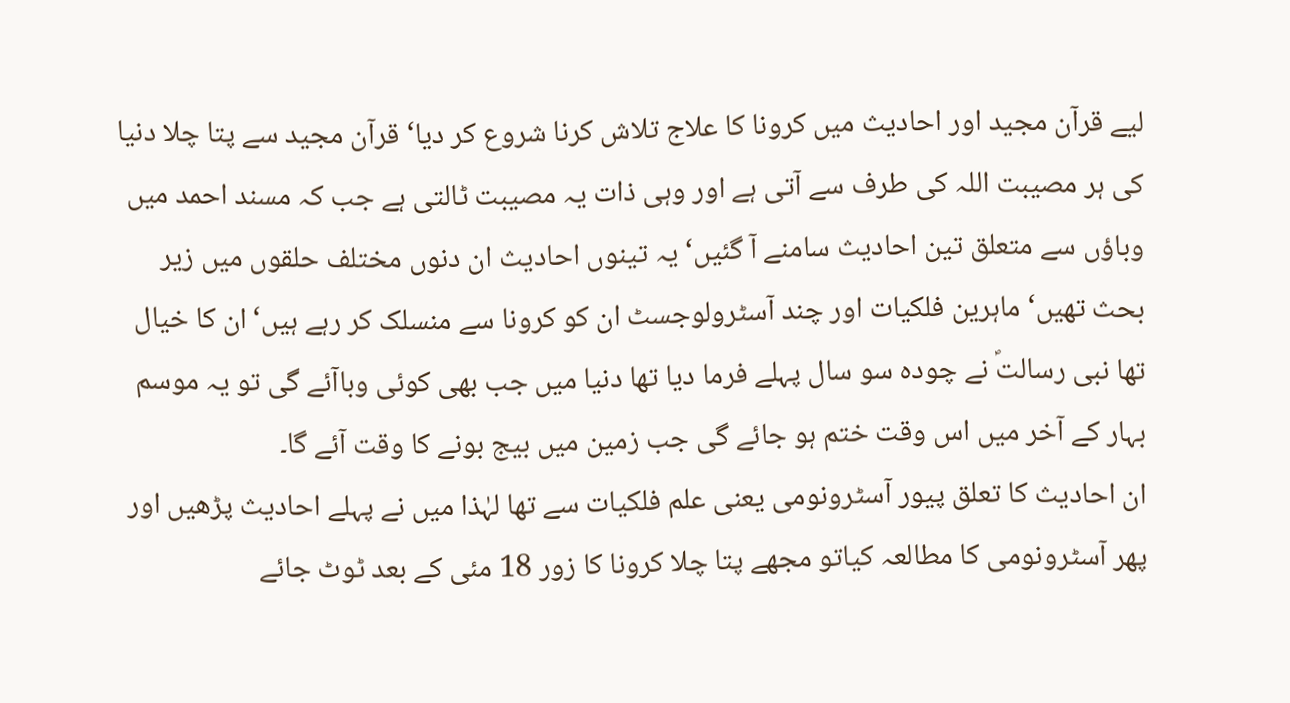لیے قرآن مجید اور احادیث میں کرونا کا علاج تلاش کرنا شروع کر دیا‘ قرآن مجید سے پتا چلا دنیا کی ہر مصیبت اللہ کی طرف سے آتی ہے اور وہی ذات یہ مصیبت ٹالتی ہے جب کہ مسند احمد میں وباؤں سے متعلق تین احادیث سامنے آ گئیں‘ یہ تینوں احادیث ان دنوں مختلف حلقوں میں زیر بحث تھیں‘ ماہرین فلکیات اور چند آسٹرولوجسٹ ان کو کرونا سے منسلک کر رہے ہیں‘ان کا خیال تھا نبی رسالتؐ نے چودہ سو سال پہلے فرما دیا تھا دنیا میں جب بھی کوئی وباآئے گی تو یہ موسم بہار کے آخر میں اس وقت ختم ہو جائے گی جب زمین میں بیج بونے کا وقت آئے گا۔
ان احادیث کا تعلق پیور آسٹرونومی یعنی علم فلکیات سے تھا لہٰذا میں نے پہلے احادیث پڑھیں اور پھر آسٹرونومی کا مطالعہ کیاتو مجھے پتا چلا کرونا کا زور 18 مئی کے بعد ٹوٹ جائے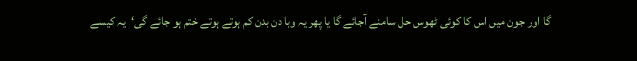گا اور جون میں اس کا کوئی ٹھوس حل سامنے آجائے گا یا پھر یہ وبا دن بدن کم ہوتے ہوتے ختم ہو جائے گی‘یہ کیسے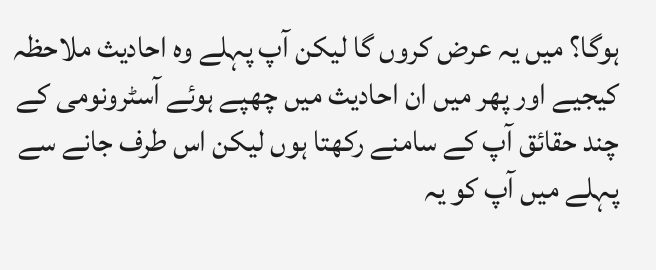ہوگا؟ میں یہ عرض کروں گا لیکن آپ پہلے وہ احادیث ملاحظہ کیجیے اور پھر میں ان احادیث میں چھپے ہوئے آسٹرونومی کے چند حقائق آپ کے سامنے رکھتا ہوں لیکن اس طرف جانے سے پہلے میں آپ کو یہ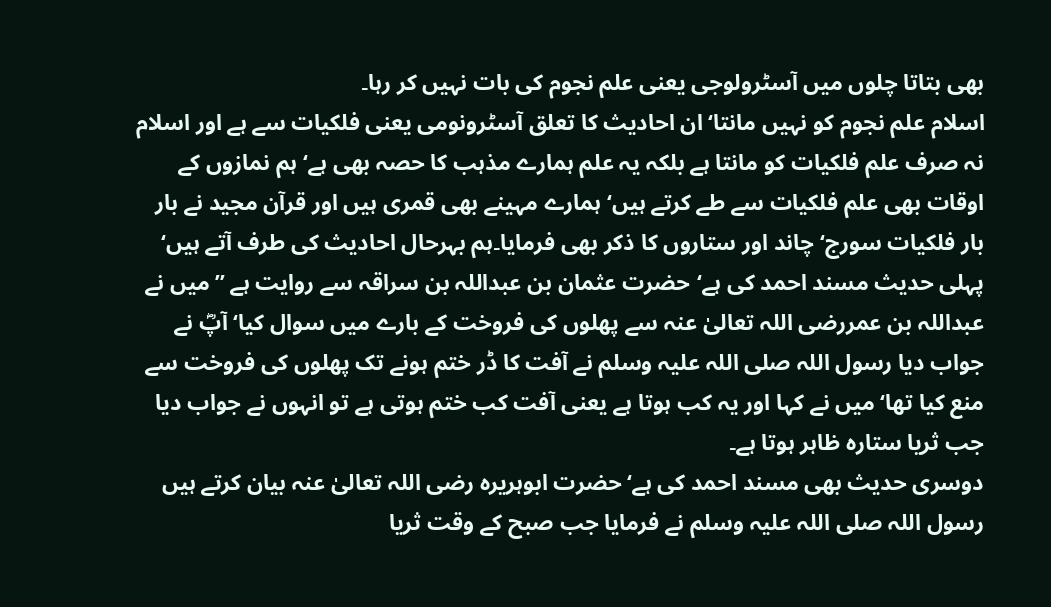بھی بتاتا چلوں میں آسٹرولوجی یعنی علم نجوم کی بات نہیں کر رہا۔
اسلام علم نجوم کو نہیں مانتا‘ ان احادیث کا تعلق آسٹرونومی یعنی فلکیات سے ہے اور اسلام نہ صرف علم فلکیات کو مانتا ہے بلکہ یہ علم ہمارے مذہب کا حصہ بھی ہے‘ ہم نمازوں کے اوقات بھی علم فلکیات سے طے کرتے ہیں‘ ہمارے مہینے بھی قمری ہیں اور قرآن مجید نے بار بار فلکیات سورج‘ چاند اور ستاروں کا ذکر بھی فرمایا۔ہم بہرحال احادیث کی طرف آتے ہیں‘ پہلی حدیث مسند احمد کی ہے‘حضرت عثمان بن عبداللہ بن سراقہ سے روایت ہے ”میں نے عبداللہ بن عمررضی اللہ تعالیٰ عنہ سے پھلوں کی فروخت کے بارے میں سوال کیا‘ آپؓ نے جواب دیا رسول اللہ صلی اللہ علیہ وسلم نے آفت کا ڈر ختم ہونے تک پھلوں کی فروخت سے منع کیا تھا‘ میں نے کہا اور یہ کب ہوتا ہے یعنی آفت کب ختم ہوتی ہے تو انہوں نے جواب دیا جب ثریا ستارہ ظاہر ہوتا ہے۔
دوسری حدیث بھی مسند احمد کی ہے‘ حضرت ابوہریرہ رضی اللہ تعالیٰ عنہ بیان کرتے ہیں رسول اللہ صلی اللہ علیہ وسلم نے فرمایا جب صبح کے وقت ثریا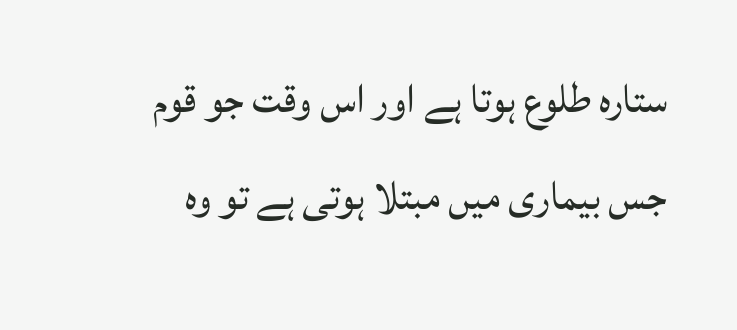ستارہ طلوع ہوتا ہے اور اس وقت جو قوم جس بیماری میں مبتلا ہوتی ہے تو وہ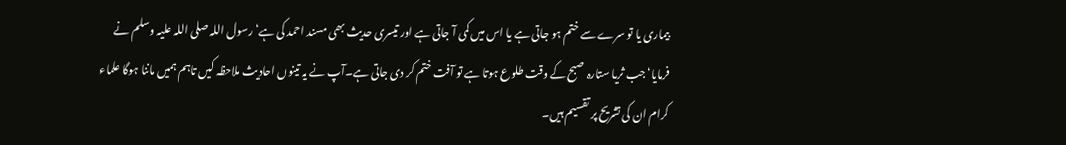بیماری یا تو سرے سے ختم ہو جاتی ہے یا اس میں کمی آ جاتی ہے اور تیسری حدیث بھی مسند احمد کی ہے‘ رسول اللہ صلی اللہ علیہ وسلم نے فرمایا‘ جب ثریا ستارہ صبح کے وقت طلوع ہوتا ہے تو آفت ختم کر دی جاتی ہے۔آپ نے یہ تینوں احادیث ملاحظہ کیں تاہم ہمیں ماننا ہوگا علماء کرام ان کی تشریح پر تقسیم ہیں۔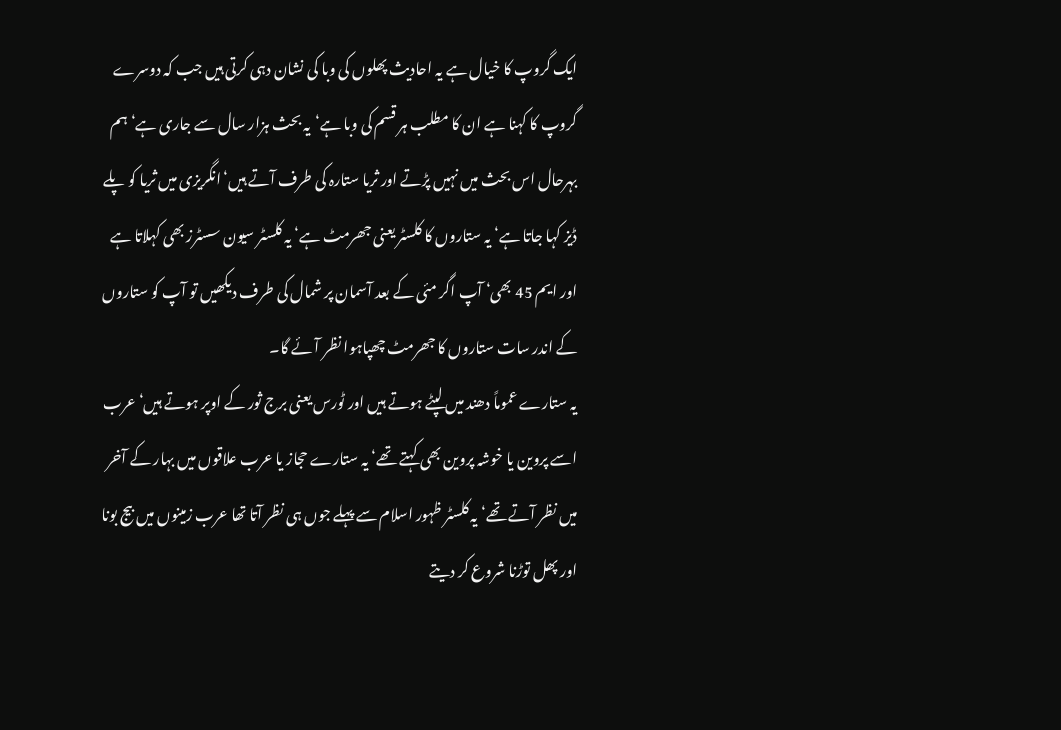ایک گروپ کا خیال ہے یہ احادیث پھلوں کی وبا کی نشان دہی کرتی ہیں جب کہ دوسرے گروپ کا کہنا ہے ان کا مطلب ہر قسم کی وبا ہے‘یہ بحث ہزار سال سے جاری ہے‘ ہم بہرحال اس بحث میں نہیں پڑتے اور ثریا ستارہ کی طرف آتے ہیں‘انگریزی میں ثریا کو پلے ڈیز کہا جاتا ہے‘ یہ ستاروں کا کلسٹر یعنی جھرمٹ ہے‘ یہ کلسٹر سیون سسٹرز بھی کہلاتا ہے اور ایم 45 بھی‘ آپ اگر مئی کے بعد آسمان پر شمال کی طرف دیکھیں تو آپ کو ستاروں کے اندر سات ستاروں کا جھرمٹ چھپاہوا نظر آئے گا۔
یہ ستارے عموماً دھند میں لپٹے ہوتے ہیں اور ٹورس یعنی برج ثور کے اوپر ہوتے ہیں‘ عرب اسے پروین یا خوشہ پروین بھی کہتے تھے‘ یہ ستارے حجاز یا عرب علاقوں میں بہار کے آخر میں نظر آتے تھے‘ یہ کلسٹر ظہور اسلام سے پہلے جوں ہی نظر آتا تھا عرب زمینوں میں بیج بونا اور پھل توڑنا شروع کر دیتے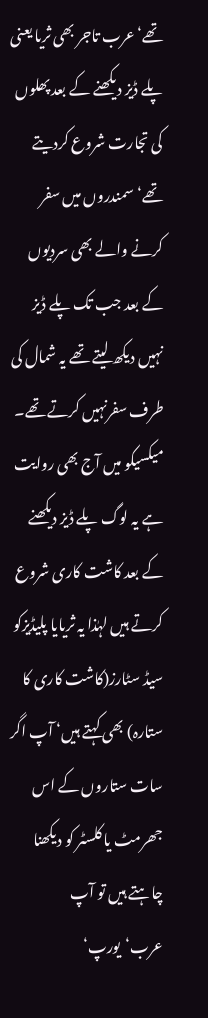تھے‘ عرب تاجر بھی ثریا یعنی پلے ڈیز دیکھنے کے بعد پھلوں کی تجارت شروع کردیتے تھے‘ سمندروں میں سفر کرنے والے بھی سردیوں کے بعد جب تک پلے ڈیز نہیں دیکھ لیتے تھے یہ شمال کی طرف سفرنہیں کرتے تھے۔
میکسیکو میں آج بھی روایت ہے یہ لوگ پلے ڈیز دیکھنے کے بعد کاشت کاری شروع کرتے ہیں لہٰذا یہ ثریایا پلیڈیزکو سیڈ سٹارز(کاشت کاری کا ستارہ) بھی کہتے ہیں‘ آپ اگر سات ستاروں کے اس جھرمٹ یا کلسٹر کو دیکھنا چاہتے ہیں تو آپ عرب‘یورپ‘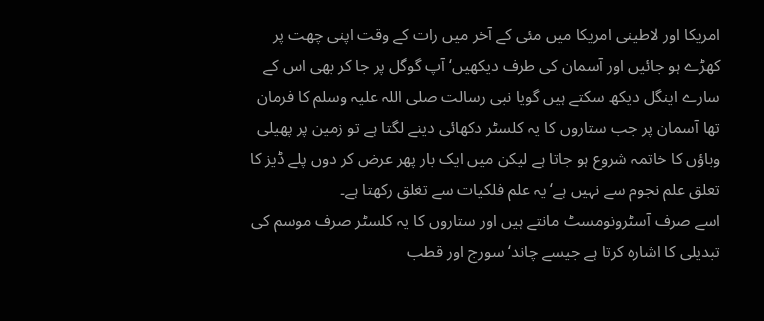امریکا اور لاطینی امریکا میں مئی کے آخر میں رات کے وقت اپنی چھت پر کھڑے ہو جائیں اور آسمان کی طرف دیکھیں‘ آپ گوگل پر جا کر بھی اس کے سارے اینگل دیکھ سکتے ہیں گویا نبی رسالت صلی اللہ علیہ وسلم کا فرمان تھا آسمان پر جب ستاروں کا یہ کلسٹر دکھائی دینے لگتا ہے تو زمین پر پھیلی وباؤں کا خاتمہ شروع ہو جاتا ہے لیکن میں ایک بار پھر عرض کر دوں پلے ڈیز کا تعلق علم نجوم سے نہیں ہے‘یہ علم فلکیات سے تغلق رکھتا ہے۔
اسے صرف آسٹرونومسٹ مانتے ہیں اور ستاروں کا یہ کلسٹر صرف موسم کی تبدیلی کا اشارہ کرتا ہے جیسے چاند‘سورج اور قطب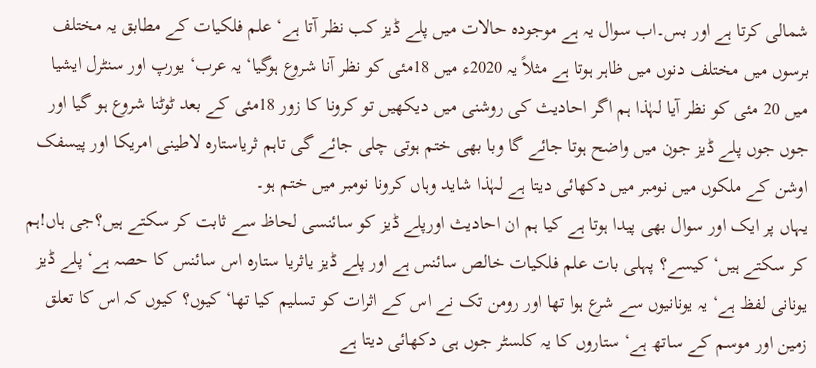شمالی کرتا ہے اور بس۔اب سوال یہ ہے موجودہ حالات میں پلے ڈیز کب نظر آتا ہے‘ علم فلکیات کے مطابق یہ مختلف برسوں میں مختلف دنوں میں ظاہر ہوتا ہے مثلاً یہ 2020ء میں 18مئی کو نظر آنا شروع ہوگیا‘ یہ عرب‘ یورپ اور سنٹرل ایشیا میں 20 مئی کو نظر آیا لہٰذا ہم اگر احادیث کی روشنی میں دیکھیں تو کرونا کا زور 18مئی کے بعد ٹوٹنا شروع ہو گیا اور جوں جوں پلے ڈیز جون میں واضح ہوتا جائے گا وبا بھی ختم ہوتی چلی جائے گی تاہم ثریاستارہ لاطینی امریکا اور پیسفک اوشن کے ملکوں میں نومبر میں دکھائی دیتا ہے لہٰذا شاید وہاں کرونا نومبر میں ختم ہو۔
یہاں پر ایک اور سوال بھی پیدا ہوتا ہے کیا ہم ان احادیث اورپلے ڈیز کو سائنسی لحاظ سے ثابت کر سکتے ہیں؟جی ہاں!ہم کر سکتے ہیں‘ کیسے؟ پہلی بات علم فلکیات خالص سائنس ہے اور پلے ڈیز یاثریا ستارہ اس سائنس کا حصہ ہے‘ پلے ڈیز یونانی لفظ ہے‘ یہ یونانیوں سے شرع ہوا تھا اور رومن تک نے اس کے اثرات کو تسلیم کیا تھا‘ کیوں؟ کیوں کہ اس کا تعلق زمین اور موسم کے ساتھ ہے‘ ستاروں کا یہ کلسٹر جوں ہی دکھائی دیتا ہے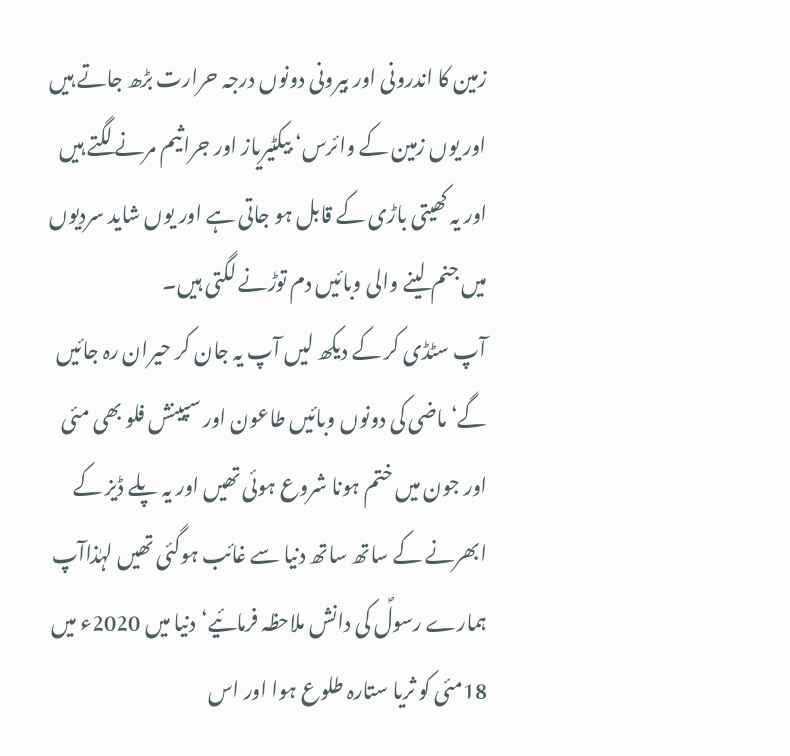زمین کا اندرونی اور بیرونی دونوں درجہ حرارت بڑھ جاتے ہیں اور یوں زمین کے وائرس‘ بیکٹیریاز اور جراثیم مرنے لگتے ہیں اور یہ کھیتی باڑی کے قابل ہو جاتی ہے اور یوں شاید سردیوں میں جنم لینے والی وبائیں دم توڑنے لگتی ہیں۔
آپ سٹڈی کر کے دیکھ لیں آپ یہ جان کر حیران رہ جائیں گے‘ ماضی کی دونوں وبائیں طاعون اور سپینش فلو بھی مئی اور جون میں ختم ہونا شروع ہوئی تھیں اور یہ پلے ڈیز کے ابھرنے کے ساتھ ساتھ دنیا سے غائب ہوگئی تھیں لہٰذاآپ ہمارے رسولؐ کی دانش ملاحظہ فرمائیے‘دنیا میں 2020ء میں 18مئی کو ثریا ستارہ طلوع ہوا اور اس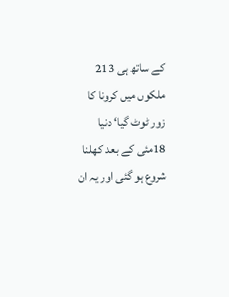کے ساتھ ہی 213 ملکوں میں کرونا کا زور ٹوٹ گیا‘ دنیا 18مئی کے بعد کھلنا شروع ہو گئی اور یہ ان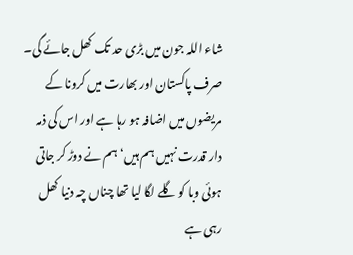شاء اللہ جون میں بڑی حد تک کھل جائے گی۔
صرف پاکستان اور بھارت میں کرونا کے مریضوں میں اضافہ ہو رہا ہے اور اس کی ذمہ دار قدرت نہیں ہم ہیں‘ ہم نے دوڑ کر جاتی ہوئی وبا کو گلے لگا لیا تھا چناں چہ دنیا کھل رہی ہے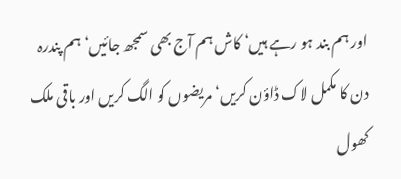اور ہم بند ہو رہے ہیں‘ کاش ہم آج بھی سمجھ جائیں‘ ہم پندرہ دن کا مکمل لاک ڈاؤن کریں‘ مریضوں کو الگ کریں اور باقی ملک کھول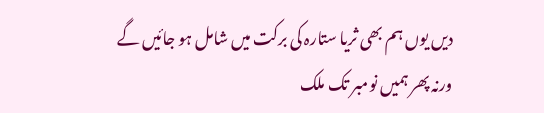دیں یوں ہم بھی ثریا ستارہ کی برکت میں شامل ہو جائیں گے ورنہ پھر ہمیں نومبر تک ملک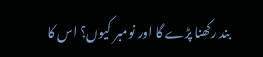بند رکھنا پڑے گا اور نومبر کیوں؟ اس کا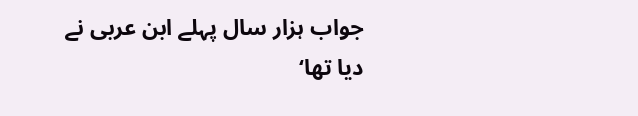جواب ہزار سال پہلے ابن عربی نے دیا تھا‘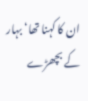ان کا کہنا تھا‘ بہار کے بچھڑے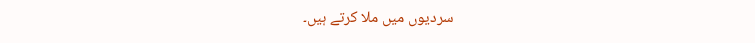سردیوں میں ملا کرتے ہیں۔